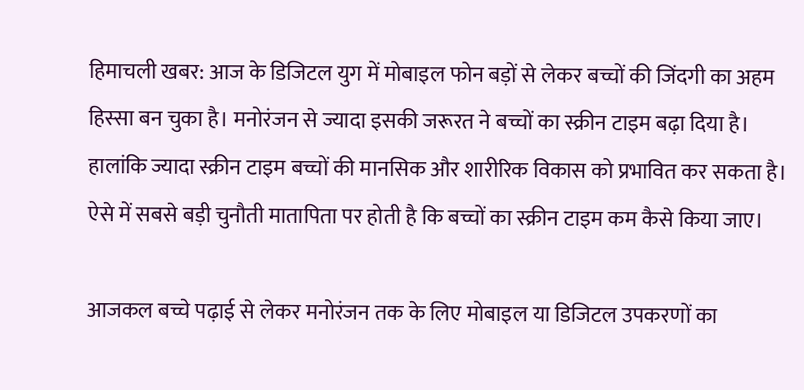हिमाचली खबर: आज के डिजिटल युग में मोबाइल फोन बड़ों से लेकर बच्चों की जिंदगी का अहम हिस्सा बन चुका है। मनोरंजन से ज्यादा इसकी जरूरत ने बच्चों का स्क्रीन टाइम बढ़ा दिया है। हालांकि ज्यादा स्क्रीन टाइम बच्चों की मानसिक और शारीरिक विकास को प्रभावित कर सकता है। ऐसे में सबसे बड़ी चुनौती मातापिता पर होती है कि बच्चों का स्क्रीन टाइम कम कैसे किया जाए।

आजकल बच्चे पढ़ाई से लेकर मनोरंजन तक के लिए मोबाइल या डिजिटल उपकरणों का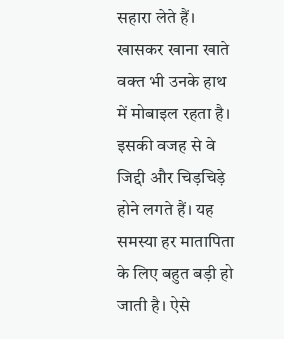सहारा लेते हैं। खासकर खाना खाते वक्त भी उनके हाथ में मोबाइल रहता है। इसकी वजह से वे जिद्दी और चिड़चिड़े होने लगते हैं। यह समस्या हर मातापिता के लिए बहुत बड़ी हो जाती है। ऐसे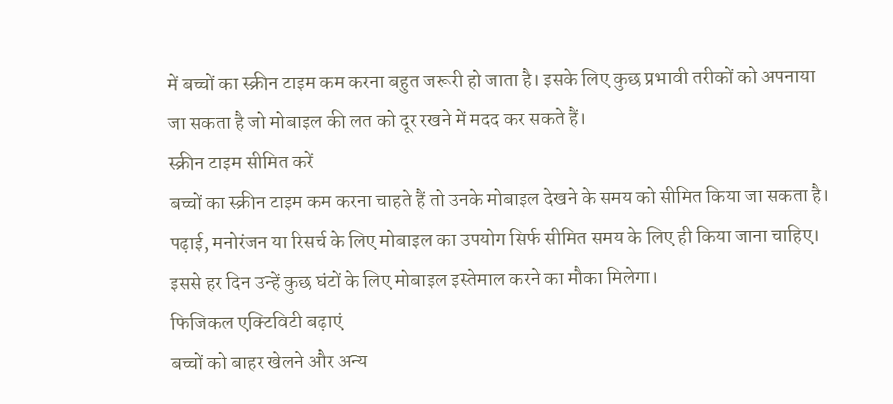में बच्चों का स्क्रीन टाइम कम करना बहुत जरूरी हो जाता है। इसके लिए कुछ प्रभावी तरीकों को अपनाया जा सकता है जो मोबाइल की लत को दूर रखने में मदद कर सकते हैं।
स्क्रीन टाइम सीमित करें
बच्चों का स्क्रीन टाइम कम करना चाहते हैं तो उनके मोबाइल देखने के समय को सीमित किया जा सकता है। पढ़ाई, मनोरंजन या रिसर्च के लिए मोबाइल का उपयोग सिर्फ सीमित समय के लिए ही किया जाना चाहिए। इससे हर दिन उन्हें कुछ घंटों के लिए मोबाइल इस्तेमाल करने का मौका मिलेगा।
फिजिकल एक्टिविटी बढ़ाएं
बच्चों को बाहर खेलने और अन्य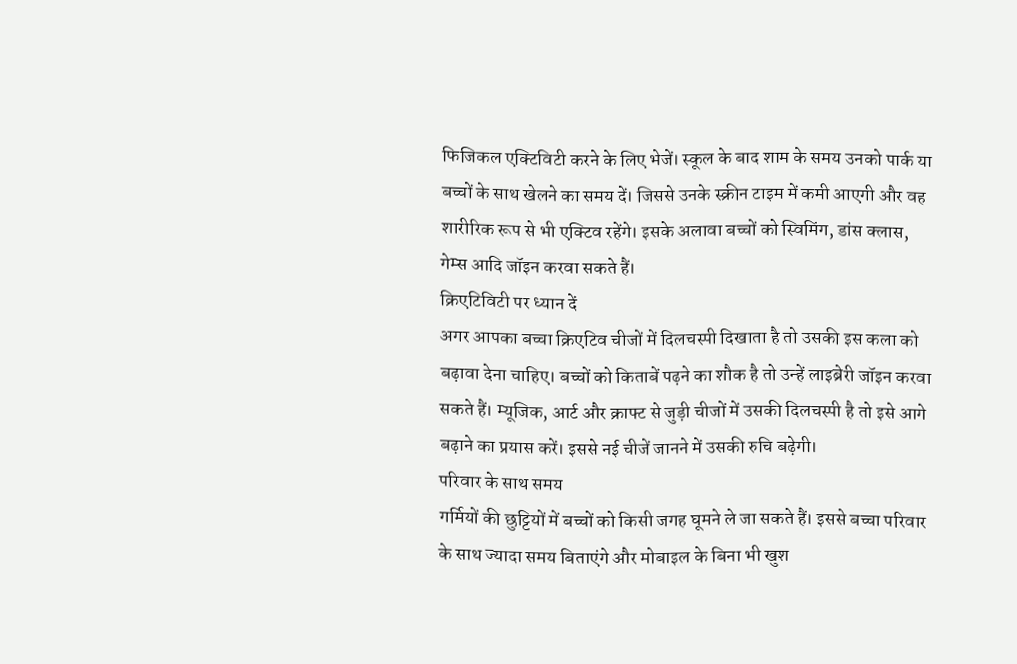फिजिकल एक्टिविटी करने के लिए भेजें। स्कूल के बाद शाम के समय उनको पार्क या बच्चों के साथ खेलने का समय दें। जिससे उनके स्क्रीन टाइम में कमी आएगी और वह शारीरिक रूप से भी एक्टिव रहेंगे। इसके अलावा बच्चों को स्विमिंग, डांस क्लास, गेम्स आदि जॉइन करवा सकते हैं।
क्रिएटिविटी पर ध्यान दें
अगर आपका बच्चा क्रिएटिव चीजों में दिलचस्पी दिखाता है तो उसकी इस कला को बढ़ावा देना चाहिए। बच्चों को किताबें पढ़ने का शौक है तो उन्हें लाइब्रेरी जॉइन करवा सकते हैं। म्यूजिक, आर्ट और क्राफ्ट से जुड़ी चीजों में उसकी दिलचस्पी है तो इसे आगे बढ़ाने का प्रयास करें। इससे नई चीजें जानने में उसकी रुचि बढ़ेगी।
परिवार के साथ समय
गर्मियों की छुट्टियों में बच्चों को किसी जगह घूमने ले जा सकते हैं। इससे बच्चा परिवार के साथ ज्यादा समय बिताएंगे और मोबाइल के बिना भी खुश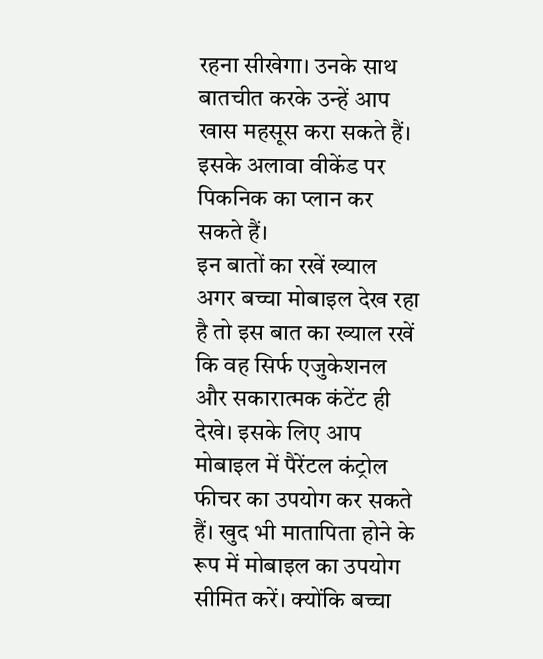रहना सीखेगा। उनके साथ बातचीत करके उन्हें आप खास महसूस करा सकते हैं। इसके अलावा वीकेंड पर पिकनिक का प्लान कर सकते हैं।
इन बातों का रखें ख्याल
अगर बच्चा मोबाइल देख रहा है तो इस बात का ख्याल रखें कि वह सिर्फ एजुकेशनल और सकारात्मक कंटेंट ही देखे। इसके लिए आप मोबाइल में पैरेंटल कंट्रोल फीचर का उपयोग कर सकते हैं। खुद भी मातापिता होने के रूप में मोबाइल का उपयोग सीमित करें। क्योंकि बच्चा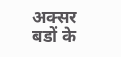अक्सर बडों के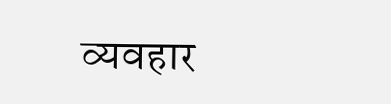व्यवहार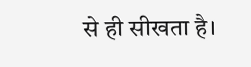से ही सीखता है।